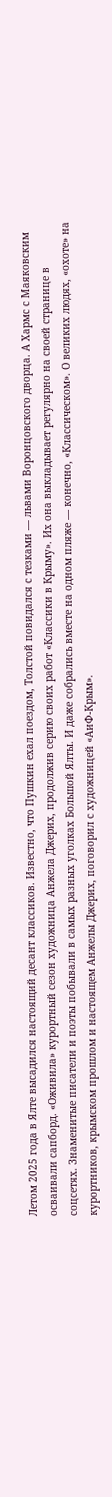Летом 2025 года в Ялте высадился настоящий десант классиков. Известно, что Пушкин ехал поездом, Толстой повидался с тезками — львами Воронцовского дворца. А Хармс с Маяковским осваивали сапборд. «Оживила» курортный сезон художница Анжела Джерих, продолжив серию своих работ «Классики в Крыму». Их она выкладывает регулярно на своей странице в соцсетях. Знаменитые писатели и поэты побывали в самых разных уголках Большой Ялты. И даже собрались вместе на одном пляже — конечно, «Классическом». О великих людях, «охоте» на курортников, крымском прошлом и настоящем Анжелы Джерих, поговорил с художницей «АиФ-Крым».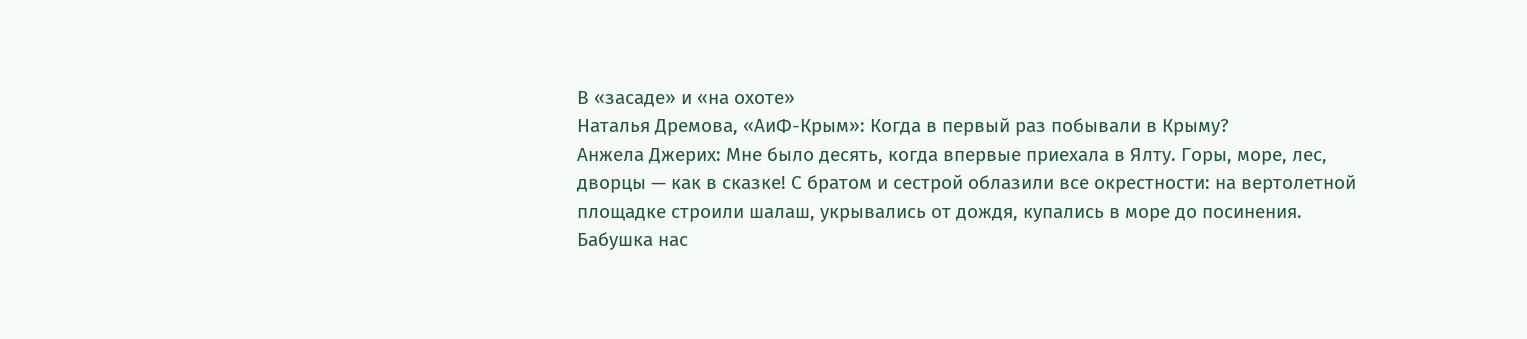В «засаде» и «на охоте»
Наталья Дремова, «АиФ-Крым»: Когда в первый раз побывали в Крыму?
Анжела Джерих: Мне было десять, когда впервые приехала в Ялту. Горы, море, лес, дворцы — как в сказке! С братом и сестрой облазили все окрестности: на вертолетной площадке строили шалаш, укрывались от дождя, купались в море до посинения. Бабушка нас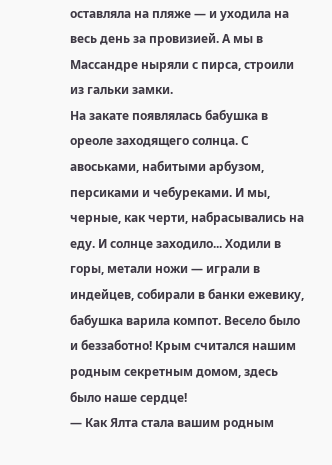оставляла на пляже — и уходила на весь день за провизией. А мы в Массандре ныряли с пирса, строили из гальки замки.
На закате появлялась бабушка в ореоле заходящего солнца. С авоськами, набитыми арбузом, персиками и чебуреками. И мы, черные, как черти, набрасывались на еду. И солнце заходило... Ходили в горы, метали ножи — играли в индейцев, собирали в банки ежевику, бабушка варила компот. Весело было и беззаботно! Крым считался нашим родным секретным домом, здесь было наше сердце!
— Как Ялта стала вашим родным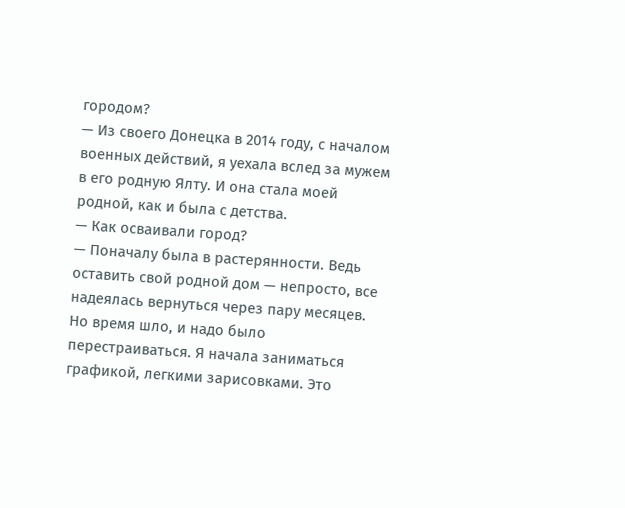городом?
— Из своего Донецка в 2014 году, с началом военных действий, я уехала вслед за мужем в его родную Ялту. И она стала моей родной, как и была с детства.
— Как осваивали город?
— Поначалу была в растерянности. Ведь оставить свой родной дом — непросто, все надеялась вернуться через пару месяцев. Но время шло, и надо было перестраиваться. Я начала заниматься графикой, легкими зарисовками. Это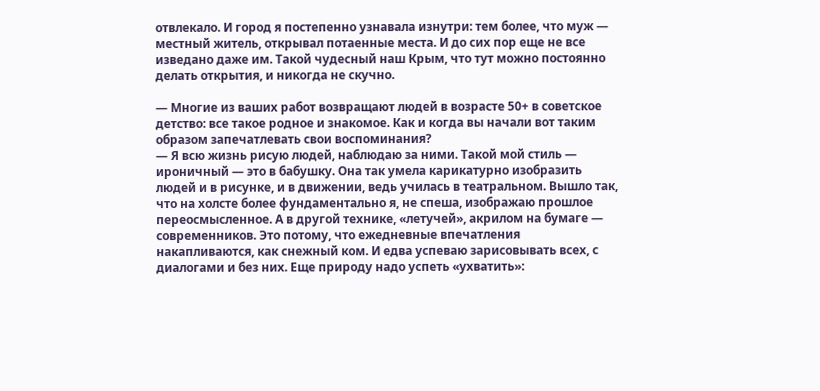отвлекало. И город я постепенно узнавала изнутри: тем более, что муж — местный житель, открывал потаенные места. И до сих пор еще не все изведано даже им. Такой чудесный наш Крым, что тут можно постоянно делать открытия, и никогда не скучно.

— Многие из ваших работ возвращают людей в возрасте 50+ в советское детство: все такое родное и знакомое. Как и когда вы начали вот таким образом запечатлевать свои воспоминания?
— Я всю жизнь рисую людей, наблюдаю за ними. Такой мой стиль — ироничный — это в бабушку. Она так умела карикатурно изобразить людей и в рисунке, и в движении, ведь училась в театральном. Вышло так, что на холсте более фундаментально я, не спеша, изображаю прошлое переосмысленное. А в другой технике, «летучей», акрилом на бумаге — современников. Это потому, что ежедневные впечатления накапливаются, как снежный ком. И едва успеваю зарисовывать всех, с диалогами и без них. Еще природу надо успеть «ухватить»: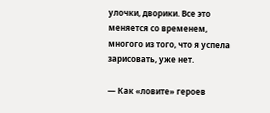улочки, дворики. Все это меняется со временем, многого из того, что я успела зарисовать, уже нет.

— Как «ловите» героев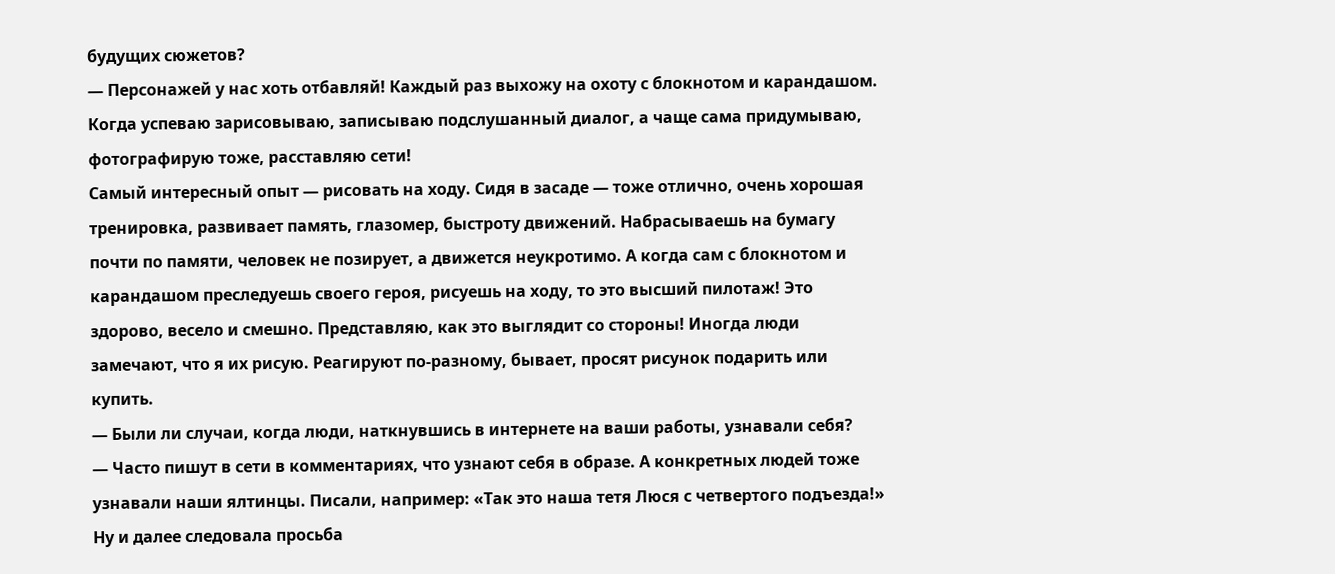будущих сюжетов?
— Персонажей у нас хоть отбавляй! Каждый раз выхожу на охоту с блокнотом и карандашом. Когда успеваю зарисовываю, записываю подслушанный диалог, а чаще сама придумываю, фотографирую тоже, расставляю сети!
Самый интересный опыт — рисовать на ходу. Сидя в засаде — тоже отлично, очень хорошая тренировка, развивает память, глазомер, быстроту движений. Набрасываешь на бумагу почти по памяти, человек не позирует, а движется неукротимо. А когда сам с блокнотом и карандашом преследуешь своего героя, рисуешь на ходу, то это высший пилотаж! Это здорово, весело и смешно. Представляю, как это выглядит со стороны! Иногда люди замечают, что я их рисую. Реагируют по-разному, бывает, просят рисунок подарить или купить.
— Были ли случаи, когда люди, наткнувшись в интернете на ваши работы, узнавали себя?
— Часто пишут в сети в комментариях, что узнают себя в образе. А конкретных людей тоже узнавали наши ялтинцы. Писали, например: «Так это наша тетя Люся с четвертого подъезда!» Ну и далее следовала просьба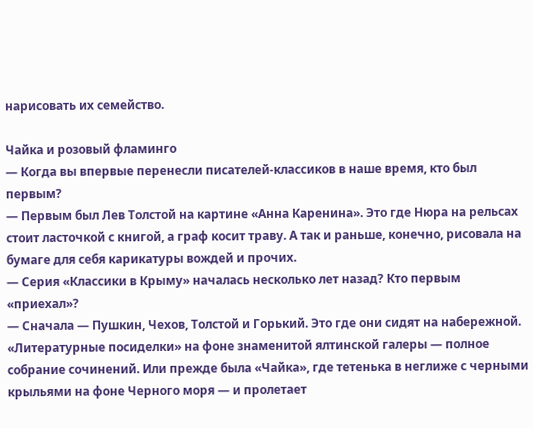нарисовать их семейство.

Чайка и розовый фламинго
— Когда вы впервые перенесли писателей-классиков в наше время, кто был первым?
— Первым был Лев Толстой на картине «Анна Каренина». Это где Нюра на рельсах стоит ласточкой с книгой, а граф косит траву. А так и раньше, конечно, рисовала на бумаге для себя карикатуры вождей и прочих.
— Серия «Классики в Крыму» началась несколько лет назад? Кто первым «приехал»?
— Сначала — Пушкин, Чехов, Толстой и Горький. Это где они сидят на набережной. «Литературные посиделки» на фоне знаменитой ялтинской галеры — полное собрание сочинений. Или прежде была «Чайка», где тетенька в неглиже с черными крыльями на фоне Черного моря — и пролетает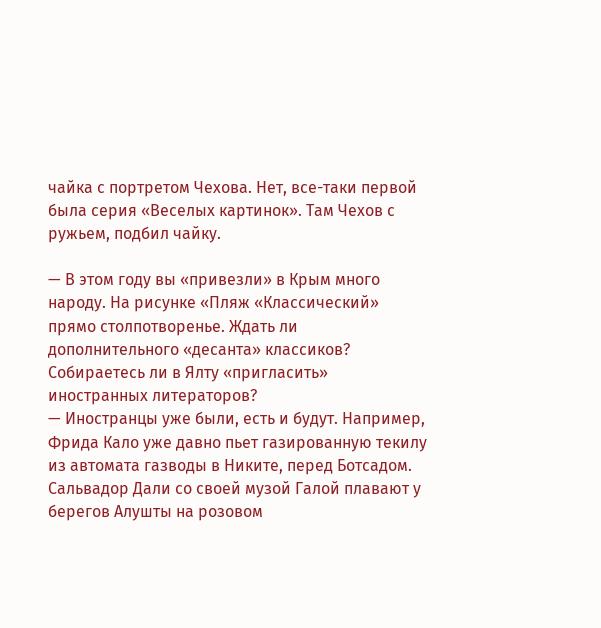чайка с портретом Чехова. Нет, все-таки первой была серия «Веселых картинок». Там Чехов с ружьем, подбил чайку.

— В этом году вы «привезли» в Крым много народу. На рисунке «Пляж «Классический» прямо столпотворенье. Ждать ли дополнительного «десанта» классиков? Собираетесь ли в Ялту «пригласить» иностранных литераторов?
— Иностранцы уже были, есть и будут. Например, Фрида Кало уже давно пьет газированную текилу из автомата газводы в Никите, перед Ботсадом. Сальвадор Дали со своей музой Галой плавают у берегов Алушты на розовом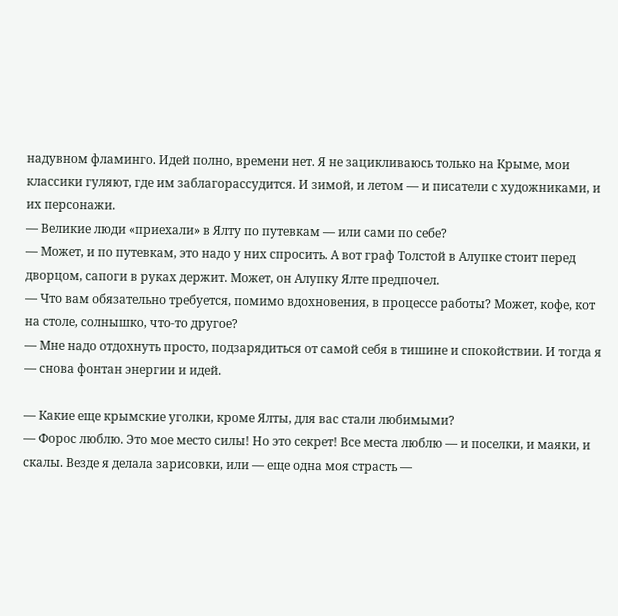надувном фламинго. Идей полно, времени нет. Я не зацикливаюсь только на Крыме, мои классики гуляют, где им заблагорассудится. И зимой, и летом — и писатели с художниками, и их персонажи.
— Великие люди «приехали» в Ялту по путевкам — или сами по себе?
— Может, и по путевкам, это надо у них спросить. А вот граф Толстой в Алупке стоит перед дворцом, сапоги в руках держит. Может, он Алупку Ялте предпочел.
— Что вам обязательно требуется, помимо вдохновения, в процессе работы? Может, кофе, кот на столе, солнышко, что-то другое?
— Мне надо отдохнуть просто, подзарядиться от самой себя в тишине и спокойствии. И тогда я — снова фонтан энергии и идей.

— Какие еще крымские уголки, кроме Ялты, для вас стали любимыми?
— Форос люблю. Это мое место силы! Но это секрет! Все места люблю — и поселки, и маяки, и скалы. Везде я делала зарисовки, или — еще одна моя страсть —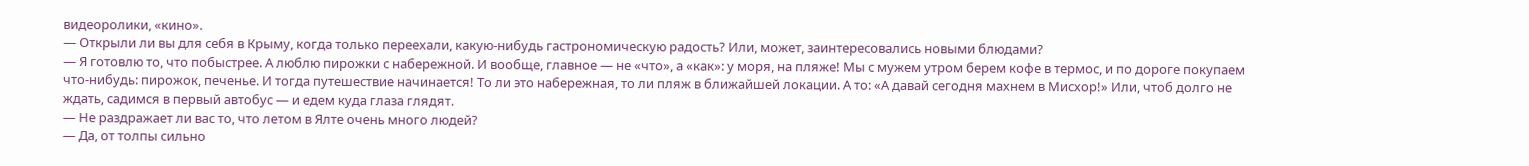видеоролики, «кино».
— Открыли ли вы для себя в Крыму, когда только переехали, какую-нибудь гастрономическую радость? Или, может, заинтересовались новыми блюдами?
— Я готовлю то, что побыстрее. А люблю пирожки с набережной. И вообще, главное — не «что», а «как»: у моря, на пляже! Мы с мужем утром берем кофе в термос, и по дороге покупаем что-нибудь: пирожок, печенье. И тогда путешествие начинается! То ли это набережная, то ли пляж в ближайшей локации. А то: «А давай сегодня махнем в Мисхор!» Или, чтоб долго не ждать, садимся в первый автобус — и едем куда глаза глядят.
— Не раздражает ли вас то, что летом в Ялте очень много людей?
— Да, от толпы сильно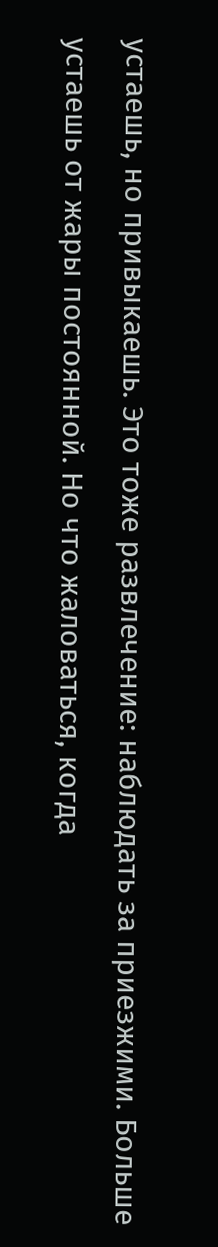устаешь, но привыкаешь. Это тоже развлечение: наблюдать за приезжими. Больше устаешь от жары постоянной. Но что жаловаться, когда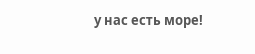у нас есть море!